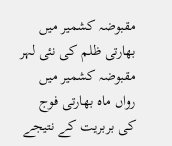مقبوضہ کشمیر میں بھارتی ظلم کی نئی لہر
مقبوضہ کشمیر میں رواں ماہ بھارتی فوج کی بربریت کے نتیجے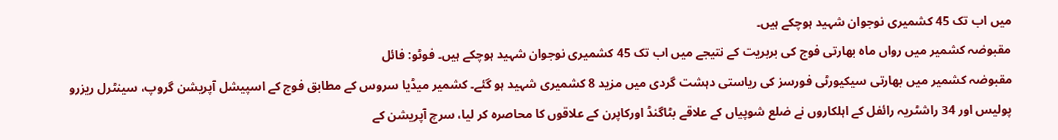میں اب تک 45 کشمیری نوجوان شہید ہوچکے ہیں۔
مقبوضہ کشمیر میں رواں ماہ بھارتی فوج کی بربریت کے نتیجے میں اب تک 45 کشمیری نوجوان شہید ہوچکے ہیں۔ فوٹو: فائل
مقبوضہ کشمیر میں بھارتی سیکیورٹی فورسز کی ریاستی دہشت گردی میں مزید 8 کشمیری شہید ہو گئے۔ کشمیر میڈیا سروس کے مطابق فوج کے اسپیشل آپریشن گروپ، سینٹرل ریزرو پولیس اور 34 راشٹریہ رائفل کے اہلکاروں نے ضلع شوپیاں کے علاقے بٹاگنڈ اورکاپرن کے علاقوں کا محاصرہ کر لیا، سرچ آپریشن کے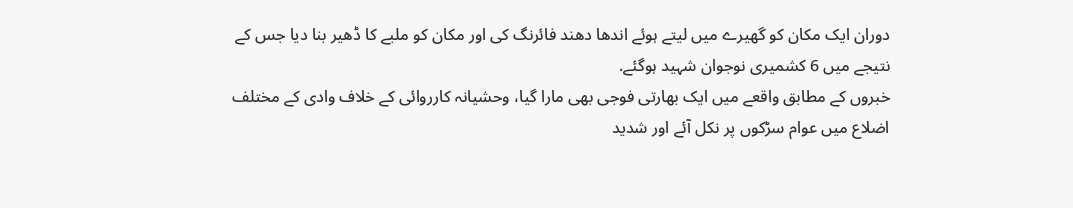دوران ایک مکان کو گھیرے میں لیتے ہوئے اندھا دھند فائرنگ کی اور مکان کو ملبے کا ڈھیر بنا دیا جس کے نتیجے میں 6 کشمیری نوجوان شہید ہوگئے.
خبروں کے مطابق واقعے میں ایک بھارتی فوجی بھی مارا گیا، وحشیانہ کارروائی کے خلاف وادی کے مختلف اضلاع میں عوام سڑکوں پر نکل آئے اور شدید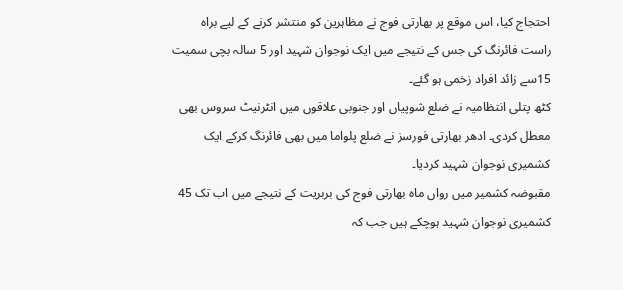احتجاج کیا، اس موقع پر بھارتی فوج نے مظاہرین کو منتشر کرنے کے لیے براہ راست فائرنگ کی جس کے نتیجے میں ایک نوجوان شہید اور 5 سالہ بچی سمیت 15سے زائد افراد زخمی ہو گئے۔
کٹھ پتلی انتظامیہ نے ضلع شوپیاں اور جنوبی علاقوں میں انٹرنیٹ سروس بھی معطل کردی۔ ادھر بھارتی فورسز نے ضلع پلواما میں بھی فائرنگ کرکے ایک کشمیری نوجوان شہید کردیا۔
مقبوضہ کشمیر میں رواں ماہ بھارتی فوج کی بربریت کے نتیجے میں اب تک 45 کشمیری نوجوان شہید ہوچکے ہیں جب کہ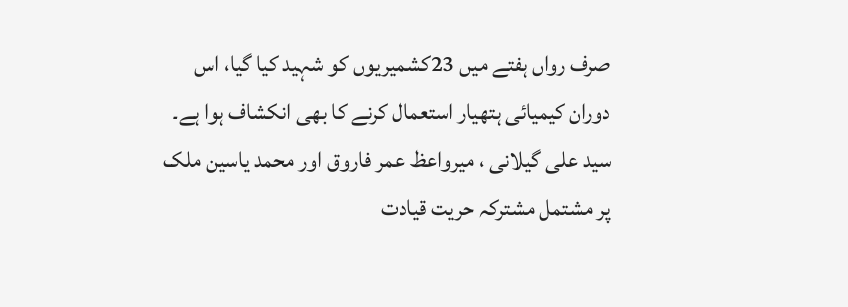صرف رواں ہفتے میں 23کشمیریوں کو شہید کیا گیا، اس دوران کیمیائی ہتھیار استعمال کرنے کا بھی انکشاف ہوا ہے۔ سید علی گیلانی ، میرواعظ عمر فاروق اور محمد یاسین ملک پر مشتمل مشترکہ حریت قیادت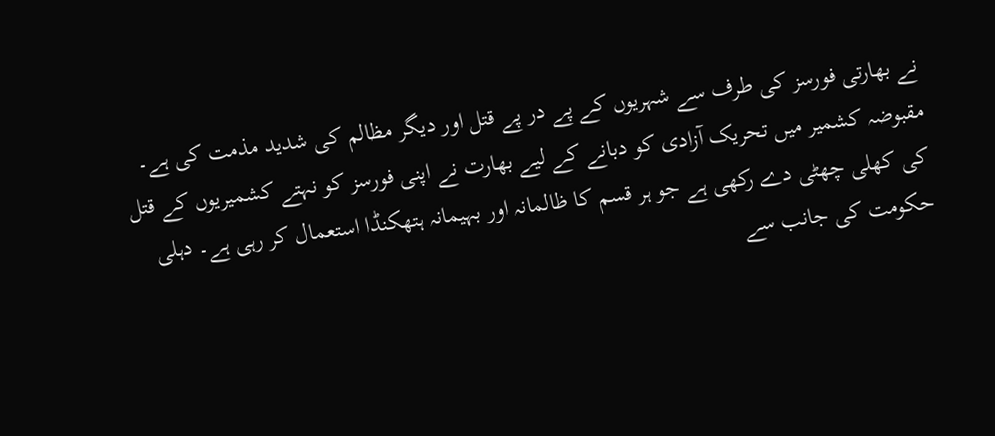نے بھارتی فورسز کی طرف سے شہریوں کے پے در پے قتل اور دیگر مظالم کی شدید مذمت کی ہے۔
مقبوضہ کشمیر میں تحریک آزادی کو دبانے کے لیے بھارت نے اپنی فورسز کو نہتے کشمیریوں کے قتل کی کھلی چھٹی دے رکھی ہے جو ہر قسم کا ظالمانہ اور بہیمانہ ہتھکنڈا استعمال کر رہی ہے۔ دہلی حکومت کی جانب سے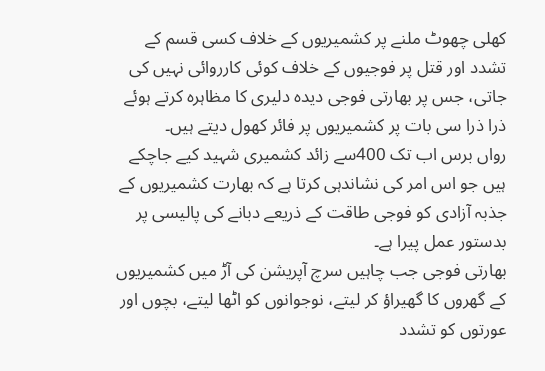کھلی چھوٹ ملنے پر کشمیریوں کے خلاف کسی قسم کے تشدد اور قتل پر فوجیوں کے خلاف کوئی کارروائی نہیں کی جاتی، جس پر بھارتی فوجی دیدہ دلیری کا مظاہرہ کرتے ہوئے ذرا ذرا سی بات پر کشمیریوں پر فائر کھول دیتے ہیں۔
رواں برس اب تک 400سے زائد کشمیری شہید کیے جاچکے ہیں جو اس امر کی نشاندہی کرتا ہے کہ بھارت کشمیریوں کے جذبہ آزادی کو فوجی طاقت کے ذریعے دبانے کی پالیسی پر بدستور عمل پیرا ہے۔
بھارتی فوجی جب چاہیں سرچ آپریشن کی آڑ میں کشمیریوں کے گھروں کا گھیراؤ کر لیتے، نوجوانوں کو اٹھا لیتے، بچوں اور عورتوں کو تشدد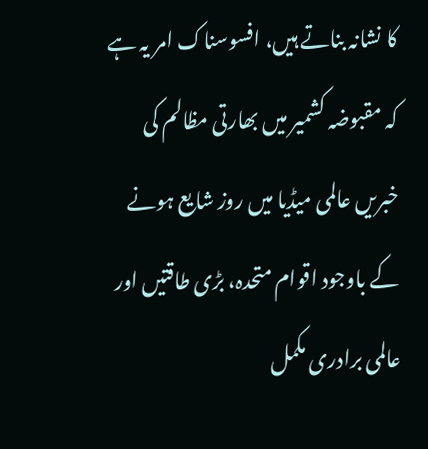کا نشانہ بناتے ہیں، افسوسناک امر یہ ہے کہ مقبوضہ کشمیر میں بھارتی مظالم کی خبریں عالمی میڈیا میں روز شایع ہونے کے باوجود اقوام متحدہ، بڑی طاقتیں اور عالمی برادری مکمل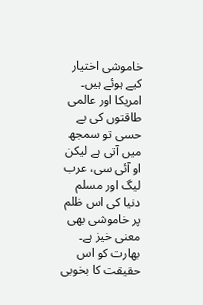خاموشی اختیار کیے ہوئے ہیں۔ امریکا اور عالمی طاقتوں کی بے حسی تو سمجھ میں آتی ہے لیکن او آئی سی، عرب لیگ اور مسلم دنیا کی اس ظلم پر خاموشی بھی معنی خیز ہے۔
بھارت کو اس حقیقت کا بخوبی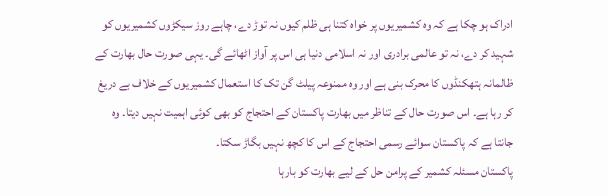ادراک ہو چکا ہے کہ وہ کشمیریوں پر خواہ کتنا ہی ظلم کیوں نہ توڑ دے، چاہے روز سیکڑوں کشمیریوں کو شہید کر دے، نہ تو عالمی برادری اور نہ اسلامی دنیا ہی اس پر آواز اٹھائے گی۔ یہی صورت حال بھارت کے ظالمانہ ہتھکنڈوں کا محرک بنی ہے اور وہ ممنوعہ پیلٹ گن تک کا استعمال کشمیریوں کے خلاف بے دریغ کر رہا ہے۔ اس صورت حال کے تناظر میں بھارت پاکستان کے احتجاج کو بھی کوئی اہمیت نہیں دیتا۔ وہ جانتا ہے کہ پاکستان سوائے رسمی احتجاج کے اس کا کچھ نہیں بگاڑ سکتا۔
پاکستان مسئلہ کشمیر کے پرامن حل کے لیے بھارت کو بارہا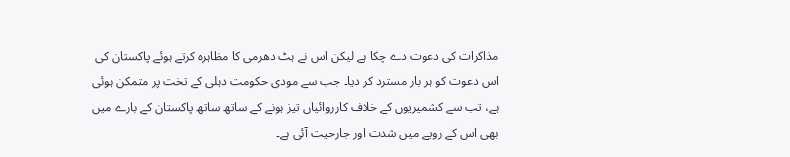مذاکرات کی دعوت دے چکا ہے لیکن اس نے ہٹ دھرمی کا مظاہرہ کرتے ہوئے پاکستان کی اس دعوت کو ہر بار مسترد کر دیا۔ جب سے مودی حکومت دہلی کے تخت پر متمکن ہوئی ہے، تب سے کشمیریوں کے خلاف کارروائیاں تیز ہونے کے ساتھ ساتھ پاکستان کے بارے میں بھی اس کے رویے میں شدت اور جارحیت آئی ہے۔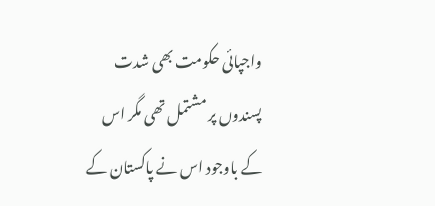واجپائی حکومت بھی شدت پسندوں پر مشتمل تھی مگر اس کے باوجود اس نے پاکستان کے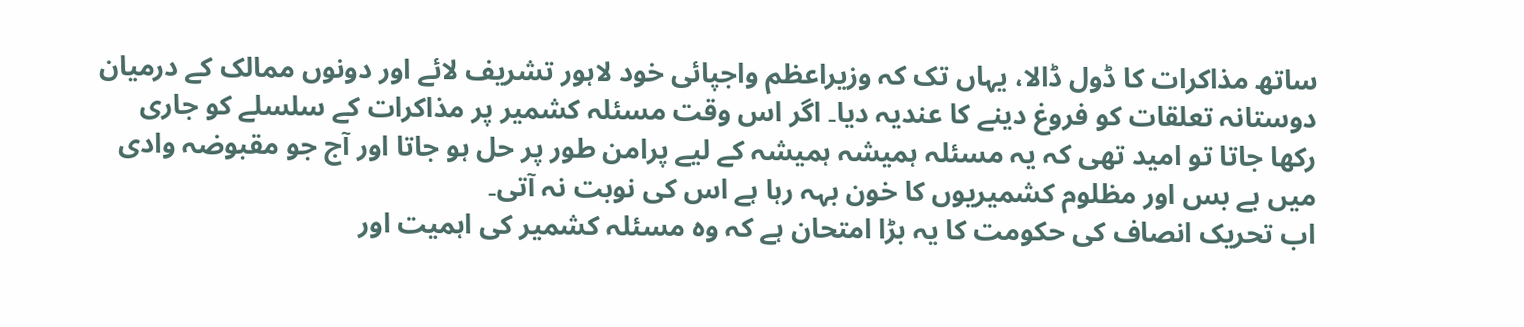ساتھ مذاکرات کا ڈول ڈالا، یہاں تک کہ وزیراعظم واجپائی خود لاہور تشریف لائے اور دونوں ممالک کے درمیان دوستانہ تعلقات کو فروغ دینے کا عندیہ دیا۔ اگر اس وقت مسئلہ کشمیر پر مذاکرات کے سلسلے کو جاری رکھا جاتا تو امید تھی کہ یہ مسئلہ ہمیشہ ہمیشہ کے لیے پرامن طور پر حل ہو جاتا اور آج جو مقبوضہ وادی میں بے بس اور مظلوم کشمیریوں کا خون بہہ رہا ہے اس کی نوبت نہ آتی۔
اب تحریک انصاف کی حکومت کا یہ بڑا امتحان ہے کہ وہ مسئلہ کشمیر کی اہمیت اور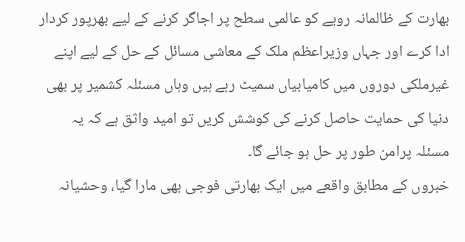بھارت کے ظالمانہ رویے کو عالمی سطح پر اجاگر کرنے کے لیے بھرپور کردار ادا کرے اور جہاں وزیراعظم ملک کے معاشی مسائل کے حل کے لیے اپنے غیرملکی دوروں میں کامیابیاں سمیٹ رہے ہیں وہاں مسئلہ کشمیر پر بھی دنیا کی حمایت حاصل کرنے کی کوشش کریں تو امید واثق ہے کہ یہ مسئلہ پرامن طور پر حل ہو جائے گا۔
خبروں کے مطابق واقعے میں ایک بھارتی فوجی بھی مارا گیا، وحشیانہ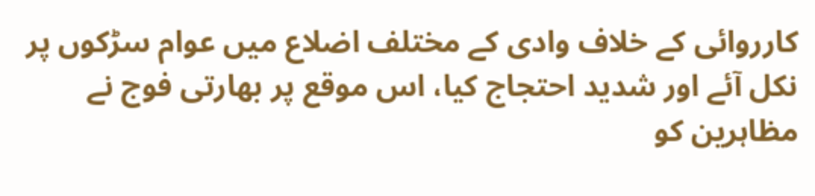کارروائی کے خلاف وادی کے مختلف اضلاع میں عوام سڑکوں پر نکل آئے اور شدید احتجاج کیا، اس موقع پر بھارتی فوج نے مظاہرین کو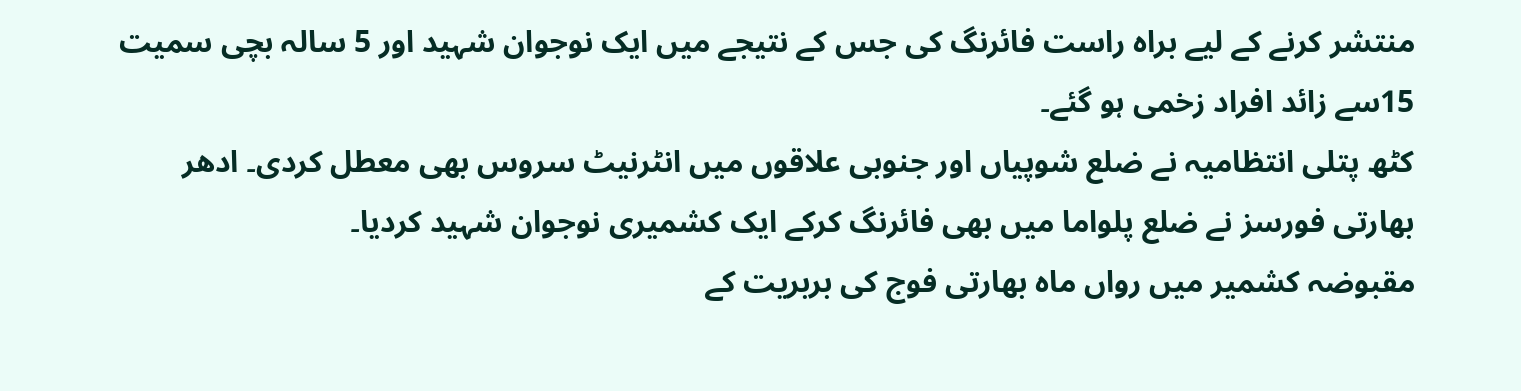منتشر کرنے کے لیے براہ راست فائرنگ کی جس کے نتیجے میں ایک نوجوان شہید اور 5 سالہ بچی سمیت 15سے زائد افراد زخمی ہو گئے۔
کٹھ پتلی انتظامیہ نے ضلع شوپیاں اور جنوبی علاقوں میں انٹرنیٹ سروس بھی معطل کردی۔ ادھر بھارتی فورسز نے ضلع پلواما میں بھی فائرنگ کرکے ایک کشمیری نوجوان شہید کردیا۔
مقبوضہ کشمیر میں رواں ماہ بھارتی فوج کی بربریت کے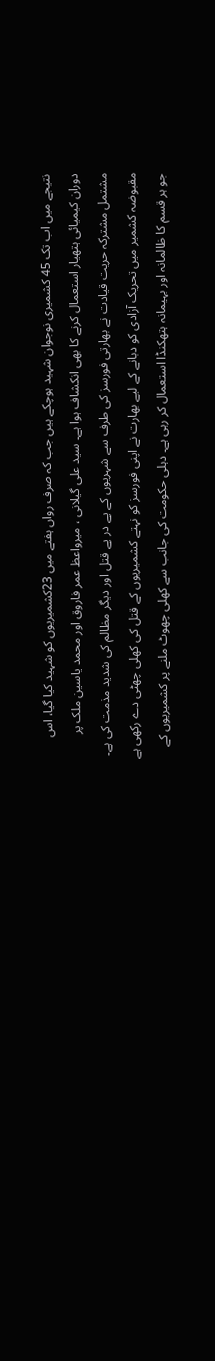نتیجے میں اب تک 45 کشمیری نوجوان شہید ہوچکے ہیں جب کہ صرف رواں ہفتے میں 23کشمیریوں کو شہید کیا گیا، اس دوران کیمیائی ہتھیار استعمال کرنے کا بھی انکشاف ہوا ہے۔ سید علی گیلانی ، میرواعظ عمر فاروق اور محمد یاسین ملک پر مشتمل مشترکہ حریت قیادت نے بھارتی فورسز کی طرف سے شہریوں کے پے در پے قتل اور دیگر مظالم کی شدید مذمت کی ہے۔
مقبوضہ کشمیر میں تحریک آزادی کو دبانے کے لیے بھارت نے اپنی فورسز کو نہتے کشمیریوں کے قتل کی کھلی چھٹی دے رکھی ہے جو ہر قسم کا ظالمانہ اور بہیمانہ ہتھکنڈا استعمال کر رہی ہے۔ دہلی حکومت کی جانب سے کھلی چھوٹ ملنے پر کشمیریوں کے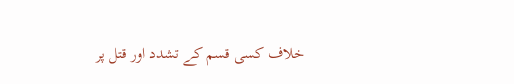خلاف کسی قسم کے تشدد اور قتل پر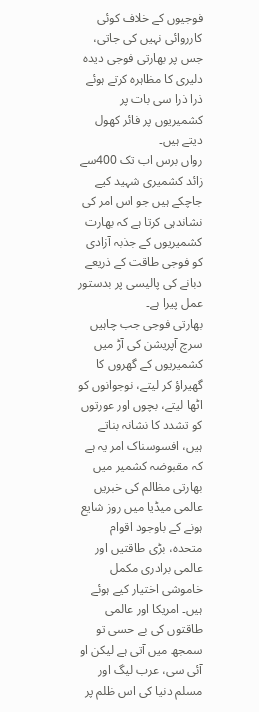فوجیوں کے خلاف کوئی کارروائی نہیں کی جاتی، جس پر بھارتی فوجی دیدہ دلیری کا مظاہرہ کرتے ہوئے ذرا ذرا سی بات پر کشمیریوں پر فائر کھول دیتے ہیں۔
رواں برس اب تک 400سے زائد کشمیری شہید کیے جاچکے ہیں جو اس امر کی نشاندہی کرتا ہے کہ بھارت کشمیریوں کے جذبہ آزادی کو فوجی طاقت کے ذریعے دبانے کی پالیسی پر بدستور عمل پیرا ہے۔
بھارتی فوجی جب چاہیں سرچ آپریشن کی آڑ میں کشمیریوں کے گھروں کا گھیراؤ کر لیتے، نوجوانوں کو اٹھا لیتے، بچوں اور عورتوں کو تشدد کا نشانہ بناتے ہیں، افسوسناک امر یہ ہے کہ مقبوضہ کشمیر میں بھارتی مظالم کی خبریں عالمی میڈیا میں روز شایع ہونے کے باوجود اقوام متحدہ، بڑی طاقتیں اور عالمی برادری مکمل خاموشی اختیار کیے ہوئے ہیں۔ امریکا اور عالمی طاقتوں کی بے حسی تو سمجھ میں آتی ہے لیکن او آئی سی، عرب لیگ اور مسلم دنیا کی اس ظلم پر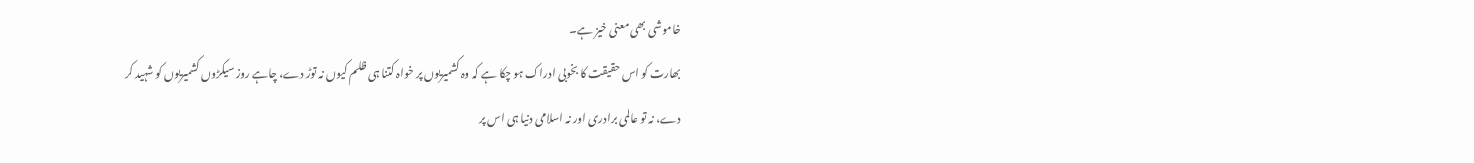خاموشی بھی معنی خیز ہے۔
بھارت کو اس حقیقت کا بخوبی ادراک ہو چکا ہے کہ وہ کشمیریوں پر خواہ کتنا ہی ظلم کیوں نہ توڑ دے، چاہے روز سیکڑوں کشمیریوں کو شہید کر دے، نہ تو عالمی برادری اور نہ اسلامی دنیا ہی اس پر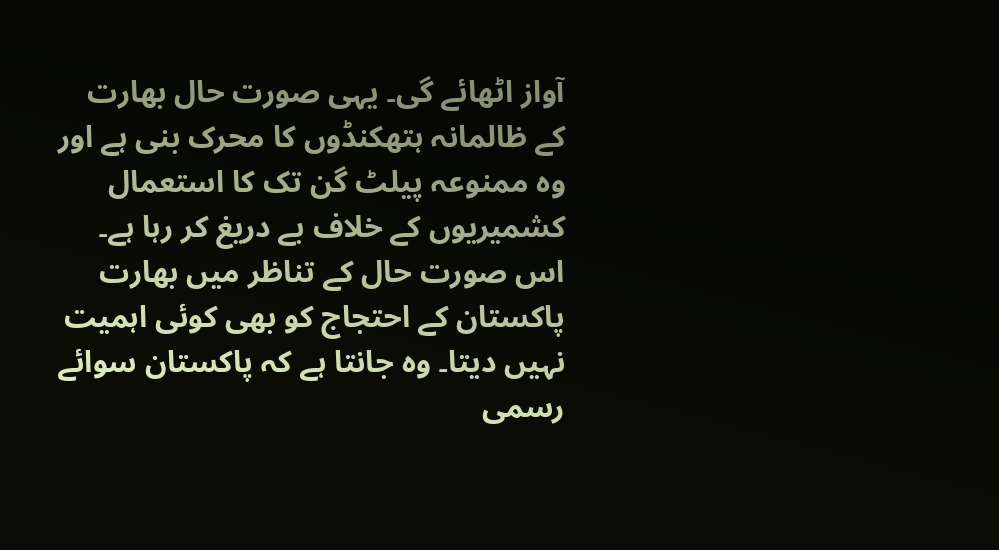آواز اٹھائے گی۔ یہی صورت حال بھارت کے ظالمانہ ہتھکنڈوں کا محرک بنی ہے اور وہ ممنوعہ پیلٹ گن تک کا استعمال کشمیریوں کے خلاف بے دریغ کر رہا ہے۔ اس صورت حال کے تناظر میں بھارت پاکستان کے احتجاج کو بھی کوئی اہمیت نہیں دیتا۔ وہ جانتا ہے کہ پاکستان سوائے رسمی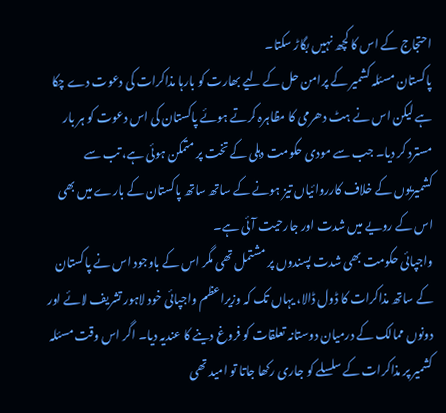احتجاج کے اس کا کچھ نہیں بگاڑ سکتا۔
پاکستان مسئلہ کشمیر کے پرامن حل کے لیے بھارت کو بارہا مذاکرات کی دعوت دے چکا ہے لیکن اس نے ہٹ دھرمی کا مظاہرہ کرتے ہوئے پاکستان کی اس دعوت کو ہر بار مسترد کر دیا۔ جب سے مودی حکومت دہلی کے تخت پر متمکن ہوئی ہے، تب سے کشمیریوں کے خلاف کارروائیاں تیز ہونے کے ساتھ ساتھ پاکستان کے بارے میں بھی اس کے رویے میں شدت اور جارحیت آئی ہے۔
واجپائی حکومت بھی شدت پسندوں پر مشتمل تھی مگر اس کے باوجود اس نے پاکستان کے ساتھ مذاکرات کا ڈول ڈالا، یہاں تک کہ وزیراعظم واجپائی خود لاہور تشریف لائے اور دونوں ممالک کے درمیان دوستانہ تعلقات کو فروغ دینے کا عندیہ دیا۔ اگر اس وقت مسئلہ کشمیر پر مذاکرات کے سلسلے کو جاری رکھا جاتا تو امید تھی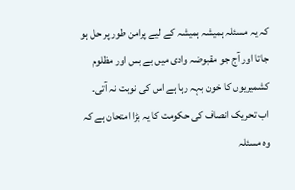کہ یہ مسئلہ ہمیشہ ہمیشہ کے لیے پرامن طور پر حل ہو جاتا اور آج جو مقبوضہ وادی میں بے بس اور مظلوم کشمیریوں کا خون بہہ رہا ہے اس کی نوبت نہ آتی۔
اب تحریک انصاف کی حکومت کا یہ بڑا امتحان ہے کہ وہ مسئلہ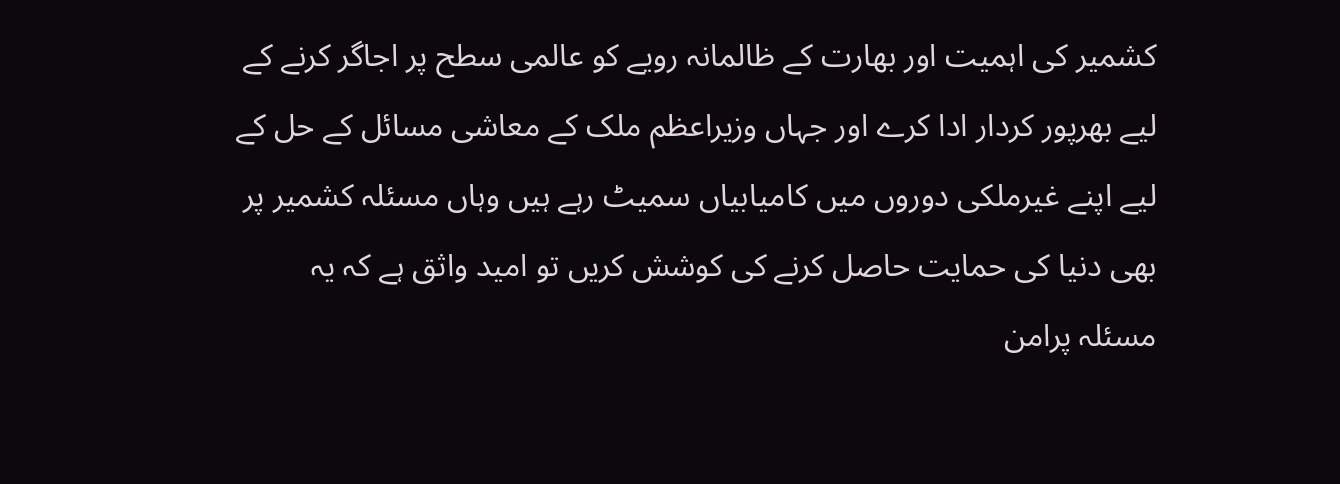کشمیر کی اہمیت اور بھارت کے ظالمانہ رویے کو عالمی سطح پر اجاگر کرنے کے لیے بھرپور کردار ادا کرے اور جہاں وزیراعظم ملک کے معاشی مسائل کے حل کے لیے اپنے غیرملکی دوروں میں کامیابیاں سمیٹ رہے ہیں وہاں مسئلہ کشمیر پر بھی دنیا کی حمایت حاصل کرنے کی کوشش کریں تو امید واثق ہے کہ یہ مسئلہ پرامن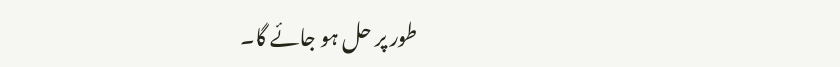طور پر حل ہو جائے گا۔